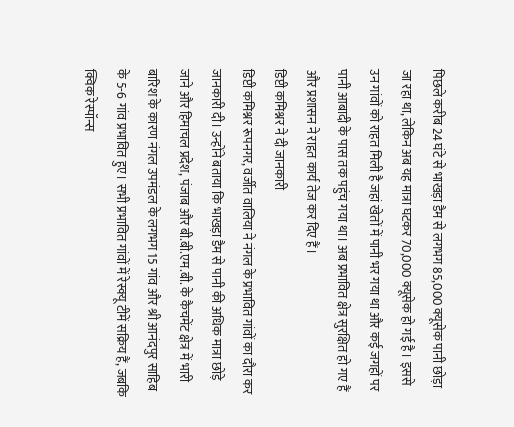पिछले करीब 24 घंटे से भाखड़ा डैम से लगभग 85,000 क्यूसेक पानी छोड़ा जा रहा था, लेकिन अब यह मात्रा घटकर 70,000 क्यूसेक हो गई है। इससे उन गांवों को राहत मिली है जहां खेतों में पानी भर गया था और कई जगहों पर पानी आबादी के पास तक पहुंच गया था। अब प्रभावित क्षेत्र सुरक्षित हो गए हैं और प्रशासन ने राहत कार्य तेज कर दिए हैं।
डिप्टी कमिश्नर ने दी जानकारी
डिप्टी कमिश्नर रूपनगर, वर्जीत वालिया ने नंगल के प्रभावित गांवों का दौरा कर जानकारी दी। उन्होंने बताया कि भाखड़ा डैम से पानी की अधिक मात्रा छोड़े जाने और हिमाचल प्रदेश, पंजाब और बी.बी.एम.बी. के कैचमेंट क्षेत्र में भारी बारिश के कारण नंगल उपमंडल के लगभग 15 गांव और श्री आनंदपुर साहिब के 5-6 गांव प्रभावित हुए। सभी प्रभावित गांवों में रेस्क्यू टीमें सक्रिय हैं, जबकि क्विक रेस्पॉन्स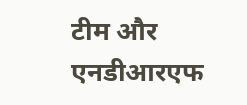टीम और एनडीआरएफ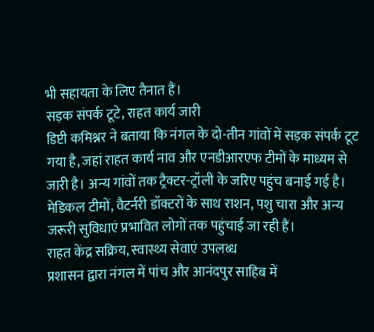भी सहायता के लिए तैनात हैं।
सड़क संपर्क टूटे, राहत कार्य जारी
डिप्टी कमिश्नर ने बताया कि नंगल के दो-तीन गांवों में सड़क संपर्क टूट गया है, जहां राहत कार्य नाव और एनडीआरएफ टीमों के माध्यम से जारी है। अन्य गांवों तक ट्रैक्टर-ट्रॉली के जरिए पहुंच बनाई गई है। मेडिकल टीमों, वैटर्नरी डॉक्टरों के साथ राशन, पशु चारा और अन्य जरूरी सुविधाएं प्रभावित लोगों तक पहुंचाई जा रही हैं।
राहत केंद्र सक्रिय, स्वास्थ्य सेवाएं उपलब्ध
प्रशासन द्वारा नंगल में पांच और आनंदपुर साहिब में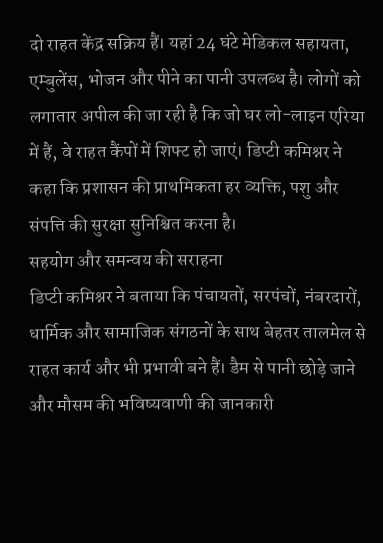दो राहत केंद्र सक्रिय हैं। यहां 24 घंटे मेडिकल सहायता, एम्बुलेंस, भोजन और पीने का पानी उपलब्ध है। लोगों को लगातार अपील की जा रही है कि जो घर लो-लाइन एरिया में हैं, वे राहत कैंपों में शिफ्ट हो जाएं। डिप्टी कमिश्नर ने कहा कि प्रशासन की प्राथमिकता हर व्यक्ति, पशु और संपत्ति की सुरक्षा सुनिश्चित करना है।
सहयोग और समन्वय की सराहना
डिप्टी कमिश्नर ने बताया कि पंचायतों, सरपंचों, नंबरदारों, धार्मिक और सामाजिक संगठनों के साथ बेहतर तालमेल से राहत कार्य और भी प्रभावी बने हैं। डैम से पानी छोड़े जाने और मौसम की भविष्यवाणी की जानकारी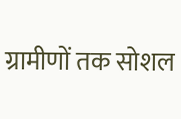ग्रामीणों तक सोशल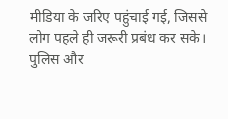मीडिया के जरिए पहुंचाई गई, जिससे लोग पहले ही जरूरी प्रबंध कर सके।
पुलिस और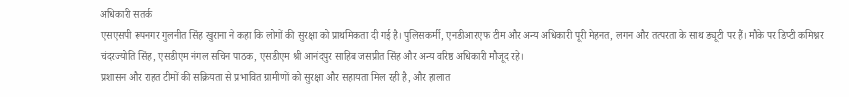अधिकारी सतर्क
एसएसपी रूपनगर गुलनीत सिंह खुराना ने कहा कि लोगों की सुरक्षा को प्राथमिकता दी गई है। पुलिसकर्मी, एनडीआरएफ टीम और अन्य अधिकारी पूरी मेहनत, लगन और तत्परता के साथ ड्यूटी पर हैं। मौके पर डिप्टी कमिश्नर चंदरज्योति सिंह, एसडीएम नंगल सचिन पाठक, एसडीएम श्री आनंदपुर साहिब जसप्रीत सिंह और अन्य वरिष्ठ अधिकारी मौजूद रहे।
प्रशासन और राहत टीमों की सक्रियता से प्रभावित ग्रामीणों को सुरक्षा और सहायता मिल रही है, और हालात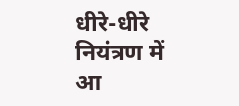धीरे-धीरे नियंत्रण में आ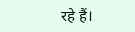रहे हैं।